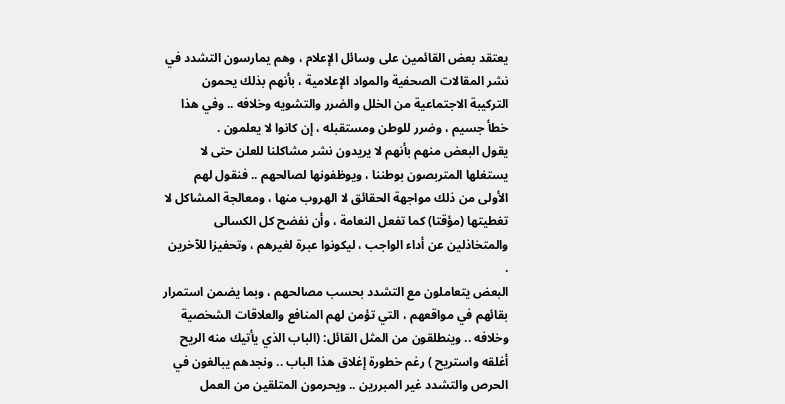يعتقد بعض القائمين على وسائل الإعلام ، وهم يمارسون التشدد في نشر المقالات الصحفية والمواد الإعلامية ، بأنهم بذلك يحمون التركيبة الاجتماعية من الخلل والضرر والتشويه وخلافه .. وفي هذا خطأ جسيم ، وضرر للوطن ومستقبله ، إن كانوا لا يعلمون .
يقول البعض منهم بأنهم لا يريدون نشر مشاكلنا للعلن حتى لا يستغلها المتربصون بوطننا ، ويوظفونها لصالحهم .. فنقول لهم الأولى من ذلك مواجهة الحقائق لا الهروب منها ، ومعالجة المشاكل لا تغطيتها (مؤقتا) كما تفعل النعامة ، وأن نفضح كل الكسالى والمتخاذلين عن أداء الواجب ، ليكونوا عبرة لغيرهم ، وتحفيزا للآخرين .
البعض يتعاملون مع التشدد بحسب مصالحهم ، وبما يضمن استمرار بقائهم في مواقعهم ، التي تؤمن لهم المنافع والعلاقات الشخصية وخلافه .. وينطلقون من المثل القائل: (الباب الذي يأتيك منه الريح أغلقه واستريح ) رغم خطورة إغلاق هذا الباب .. ونجدهم يبالغون في الحرص والتشدد غير المبررين .. ويحرمون المتلقين من العمل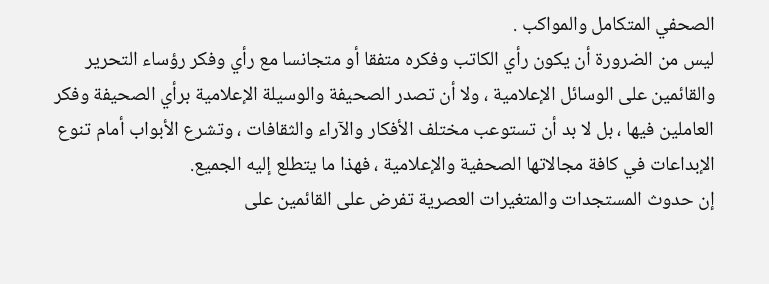الصحفي المتكامل والمواكب .
ليس من الضرورة أن يكون رأي الكاتب وفكره متفقا أو متجانسا مع رأي وفكر رؤساء التحرير والقائمين على الوسائل الإعلامية ، ولا أن تصدر الصحيفة والوسيلة الإعلامية برأي الصحيفة وفكر العاملين فيها ، بل لا بد أن تستوعب مختلف الأفكار والآراء والثقافات ، وتشرع الأبواب أمام تنوع الإبداعات في كافة مجالاتها الصحفية والإعلامية ، فهذا ما يتطلع إليه الجميع.
إن حدوث المستجدات والمتغيرات العصرية تفرض على القائمين على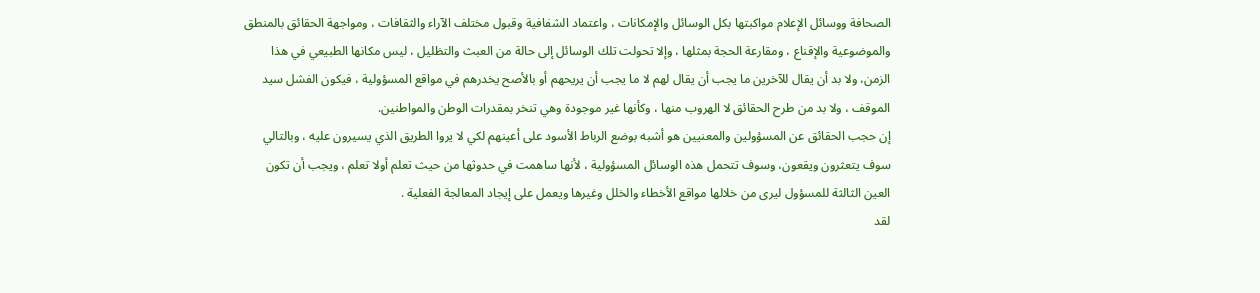الصحافة ووسائل الإعلام مواكبتها بكل الوسائل والإمكانات ، واعتماد الشفافية وقبول مختلف الآراء والثقافات ، ومواجهة الحقائق بالمنطق والموضوعية والإقناع ، ومقارعة الحجة بمثلها ، وإلا تحولت تلك الوسائل إلى حالة من العبث والتظليل ، ليس مكانها الطبيعي في هذا الزمن، ولا بد أن يقال للآخرين ما يجب أن يقال لهم لا ما يجب أن يريحهم أو بالأصح يخدرهم في مواقع المسؤولية ، فيكون الفشل سيد الموقف ، ولا بد من طرح الحقائق لا الهروب منها ، وكأنها غير موجودة وهي تنخر بمقدرات الوطن والمواطنين.
إن حجب الحقائق عن المسؤولين والمعنيين هو أشبه بوضع الرباط الأسود على أعينهم لكي لا يروا الطريق الذي يسيرون عليه ، وبالتالي سوف يتعثرون ويقعون، وسوف تتحمل هذه الوسائل المسؤولية ، لأنها ساهمت في حدوثها من حيث تعلم أولا تعلم ، ويجب أن تكون العين الثالثة للمسؤول ليرى من خلالها مواقع الأخطاء والخلل وغيرها ويعمل على إيجاد المعالجة الفعلية .
لقد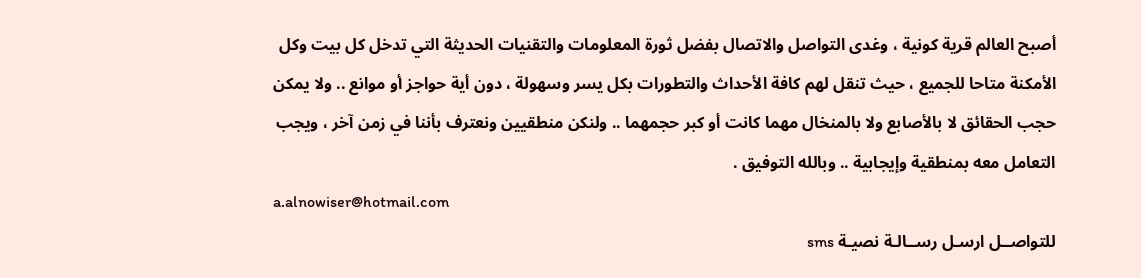أصبح العالم قرية كونية ، وغدى التواصل والاتصال بفضل ثورة المعلومات والتقنيات الحديثة التي تدخل كل بيت وكل الأمكنة متاحا للجميع ، حيث تنقل لهم كافة الأحداث والتطورات بكل يسر وسهولة ، دون أية حواجز أو موانع .. ولا يمكن حجب الحقائق لا بالأصابع ولا بالمنخال مهما كانت أو كبر حجمهما .. ولنكن منطقيين ونعترف بأننا في زمن آخر ، ويجب التعامل معه بمنطقية وإيجابية .. وبالله التوفيق .
a.alnowiser@hotmail.com
للتواصــل ارسـل رســالـة نصيـة sms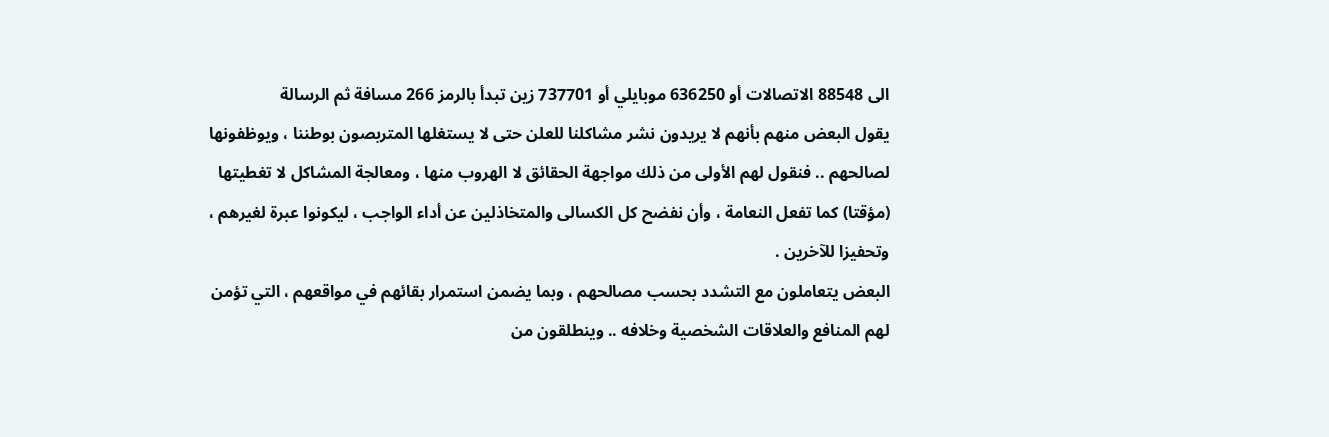الى 88548 الاتصالات أو 636250 موبايلي أو 737701 زين تبدأ بالرمز 266 مسافة ثم الرسالة
يقول البعض منهم بأنهم لا يريدون نشر مشاكلنا للعلن حتى لا يستغلها المتربصون بوطننا ، ويوظفونها لصالحهم .. فنقول لهم الأولى من ذلك مواجهة الحقائق لا الهروب منها ، ومعالجة المشاكل لا تغطيتها (مؤقتا) كما تفعل النعامة ، وأن نفضح كل الكسالى والمتخاذلين عن أداء الواجب ، ليكونوا عبرة لغيرهم ، وتحفيزا للآخرين .
البعض يتعاملون مع التشدد بحسب مصالحهم ، وبما يضمن استمرار بقائهم في مواقعهم ، التي تؤمن لهم المنافع والعلاقات الشخصية وخلافه .. وينطلقون من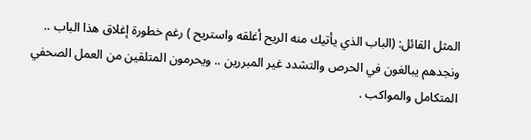المثل القائل: (الباب الذي يأتيك منه الريح أغلقه واستريح ) رغم خطورة إغلاق هذا الباب .. ونجدهم يبالغون في الحرص والتشدد غير المبررين .. ويحرمون المتلقين من العمل الصحفي المتكامل والمواكب .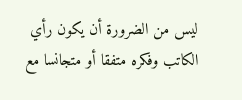ليس من الضرورة أن يكون رأي الكاتب وفكره متفقا أو متجانسا مع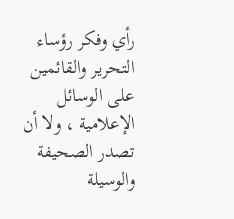رأي وفكر رؤساء التحرير والقائمين على الوسائل الإعلامية ، ولا أن تصدر الصحيفة والوسيلة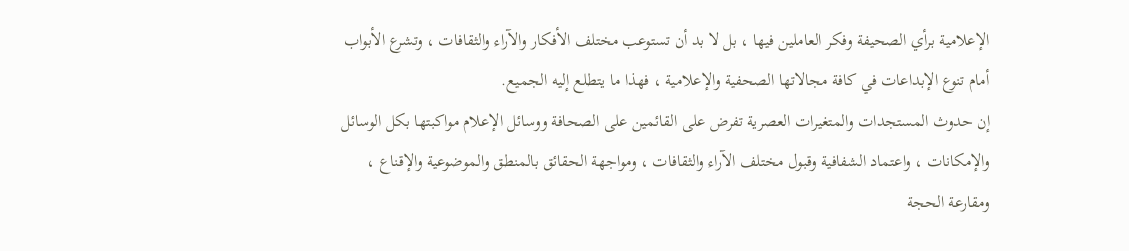الإعلامية برأي الصحيفة وفكر العاملين فيها ، بل لا بد أن تستوعب مختلف الأفكار والآراء والثقافات ، وتشرع الأبواب أمام تنوع الإبداعات في كافة مجالاتها الصحفية والإعلامية ، فهذا ما يتطلع إليه الجميع.
إن حدوث المستجدات والمتغيرات العصرية تفرض على القائمين على الصحافة ووسائل الإعلام مواكبتها بكل الوسائل والإمكانات ، واعتماد الشفافية وقبول مختلف الآراء والثقافات ، ومواجهة الحقائق بالمنطق والموضوعية والإقناع ، ومقارعة الحجة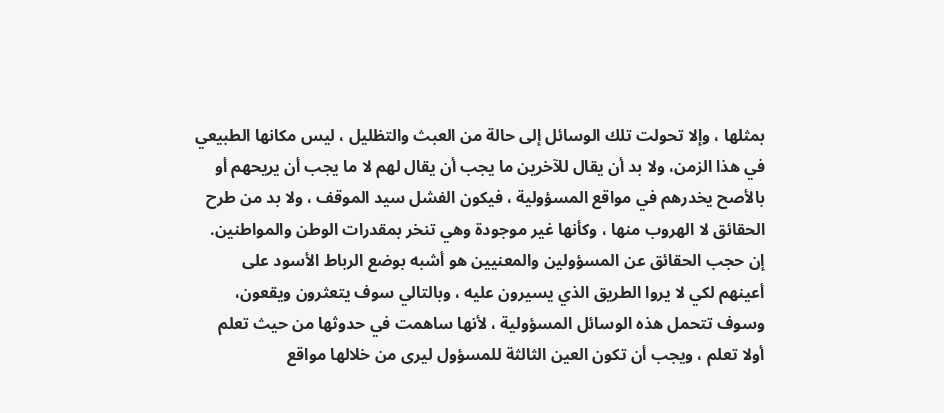بمثلها ، وإلا تحولت تلك الوسائل إلى حالة من العبث والتظليل ، ليس مكانها الطبيعي في هذا الزمن، ولا بد أن يقال للآخرين ما يجب أن يقال لهم لا ما يجب أن يريحهم أو بالأصح يخدرهم في مواقع المسؤولية ، فيكون الفشل سيد الموقف ، ولا بد من طرح الحقائق لا الهروب منها ، وكأنها غير موجودة وهي تنخر بمقدرات الوطن والمواطنين.
إن حجب الحقائق عن المسؤولين والمعنيين هو أشبه بوضع الرباط الأسود على أعينهم لكي لا يروا الطريق الذي يسيرون عليه ، وبالتالي سوف يتعثرون ويقعون، وسوف تتحمل هذه الوسائل المسؤولية ، لأنها ساهمت في حدوثها من حيث تعلم أولا تعلم ، ويجب أن تكون العين الثالثة للمسؤول ليرى من خلالها مواقع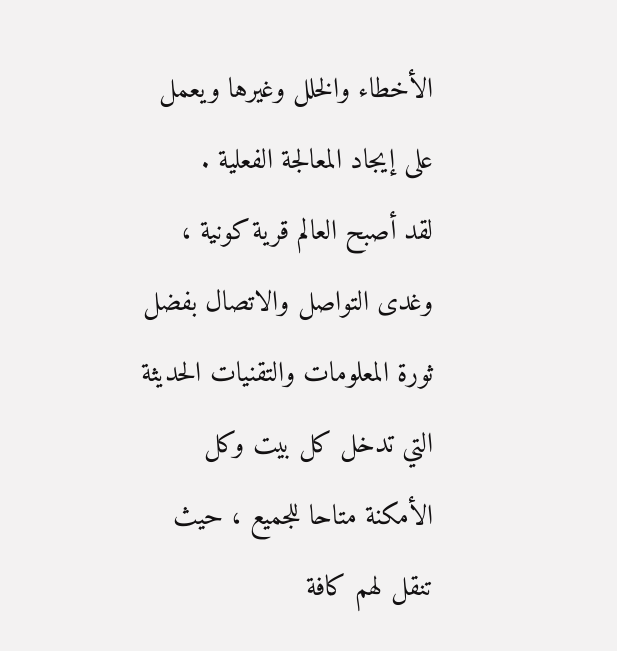الأخطاء والخلل وغيرها ويعمل على إيجاد المعالجة الفعلية .
لقد أصبح العالم قرية كونية ، وغدى التواصل والاتصال بفضل ثورة المعلومات والتقنيات الحديثة التي تدخل كل بيت وكل الأمكنة متاحا للجميع ، حيث تنقل لهم كافة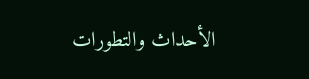الأحداث والتطورات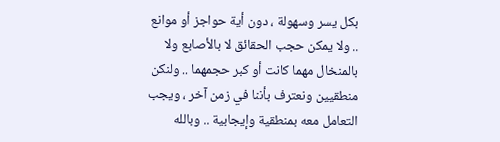بكل يسر وسهولة ، دون أية حواجز أو موانع .. ولا يمكن حجب الحقائق لا بالأصابع ولا بالمنخال مهما كانت أو كبر حجمهما .. ولنكن منطقيين ونعترف بأننا في زمن آخر ، ويجب التعامل معه بمنطقية وإيجابية .. وبالله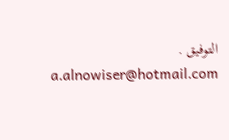التوفيق .
a.alnowiser@hotmail.com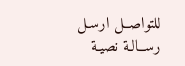للتواصــل ارسـل رســالـة نصيـة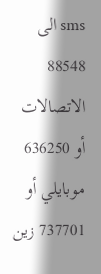sms الى 88548 الاتصالات أو 636250 موبايلي أو 737701 زين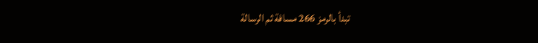تبدأ بالرمز 266 مسافة ثم الرسالة